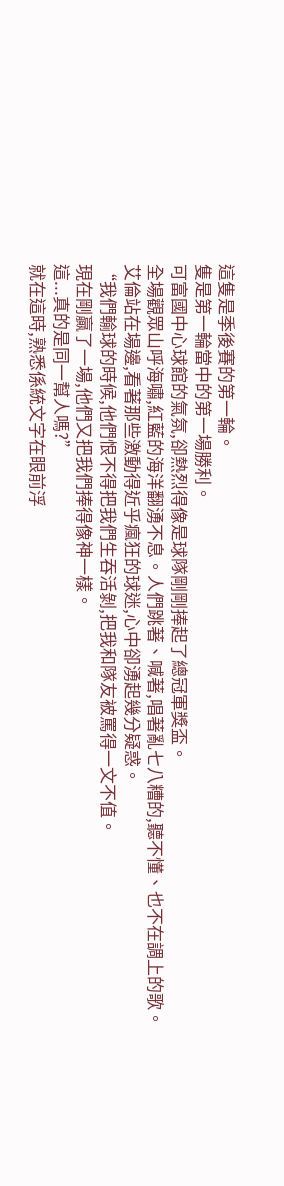這隻是季後賽的第一輪。
隻是第一輪當中的第一場勝利。
可富國中心球館的氣氛,卻熱烈得像是球隊剛剛捧起了總冠軍獎盃。
全場觀眾山呼海嘯,紅藍的海洋翻湧不息。人們跳著、喊著,唱著亂七八糟的,聽不懂、也不在調上的歌。
艾倫站在場邊,看著那些激動得近乎瘋狂的球迷,心中卻湧起幾分疑惑。
“我們輸球的時候,他們恨不得把我們生吞活剝,把我和隊友被罵得一文不值。
現在剛贏了一場,他們又把我們捧得像神一樣。
這...真的是同一幫人嗎?”
就在這時,熟悉係統文字在眼前浮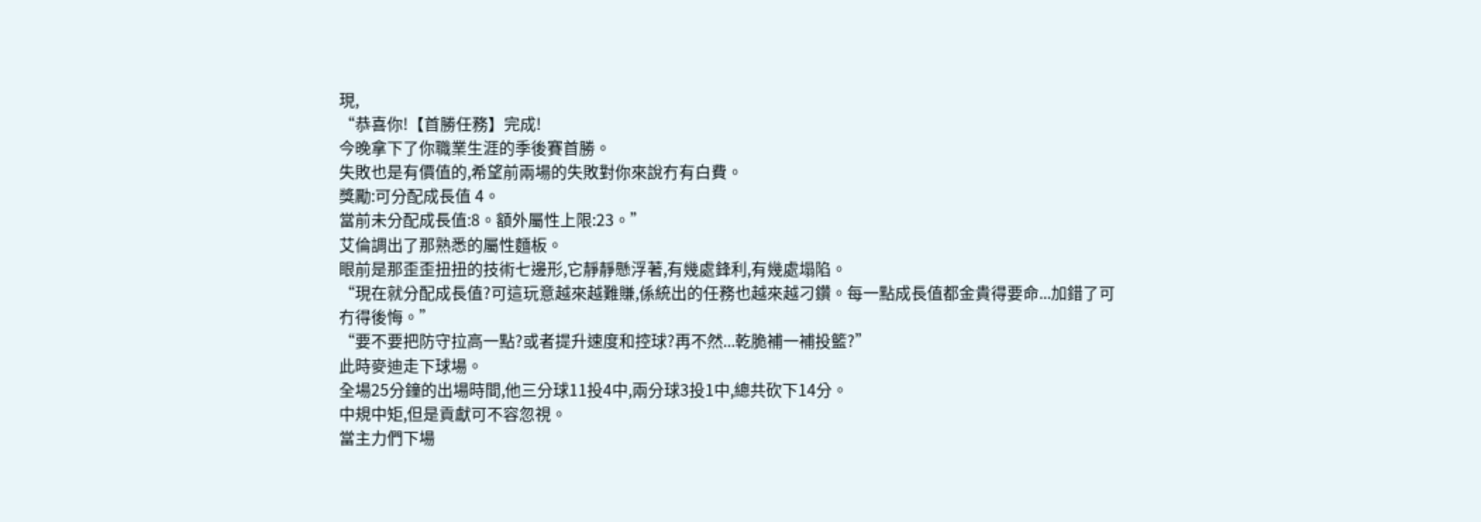現,
“恭喜你!【首勝任務】完成!
今晚拿下了你職業生涯的季後賽首勝。
失敗也是有價值的,希望前兩場的失敗對你來說冇有白費。
獎勵:可分配成長值 4。
當前未分配成長值:8。額外屬性上限:23。”
艾倫調出了那熟悉的屬性麵板。
眼前是那歪歪扭扭的技術七邊形,它靜靜懸浮著,有幾處鋒利,有幾處塌陷。
“現在就分配成長值?可這玩意越來越難賺,係統出的任務也越來越刁鑽。每一點成長值都金貴得要命...加錯了可冇得後悔。”
“要不要把防守拉高一點?或者提升速度和控球?再不然...乾脆補一補投籃?”
此時麥迪走下球場。
全場25分鐘的出場時間,他三分球11投4中,兩分球3投1中,總共砍下14分。
中規中矩,但是貢獻可不容忽視。
當主力們下場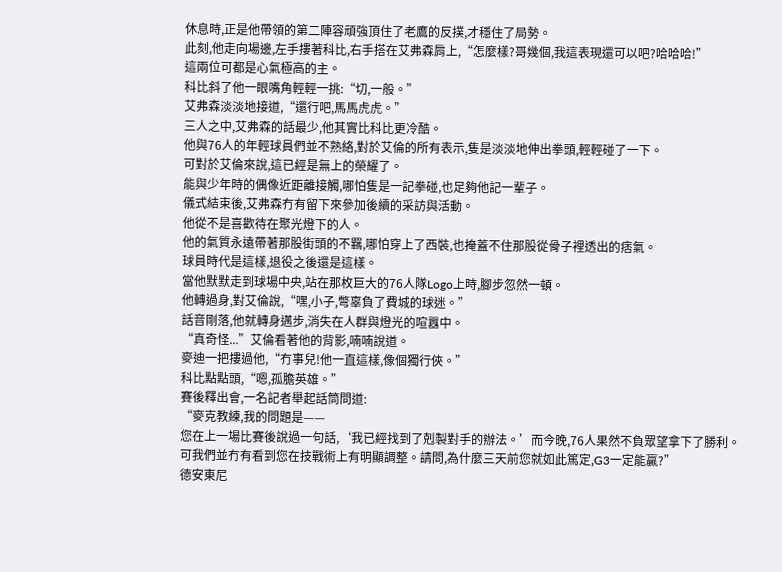休息時,正是他帶領的第二陣容頑強頂住了老鷹的反撲,才穩住了局勢。
此刻,他走向場邊,左手摟著科比,右手搭在艾弗森肩上,“怎麼樣?哥幾個,我這表現還可以吧?哈哈哈!”
這兩位可都是心氣極高的主。
科比斜了他一眼嘴角輕輕一挑:“切,一般。”
艾弗森淡淡地接道,“還行吧,馬馬虎虎。”
三人之中,艾弗森的話最少,他其實比科比更冷酷。
他與76人的年輕球員們並不熟絡,對於艾倫的所有表示,隻是淡淡地伸出拳頭,輕輕碰了一下。
可對於艾倫來說,這已經是無上的榮耀了。
能與少年時的偶像近距離接觸,哪怕隻是一記拳碰,也足夠他記一輩子。
儀式結束後,艾弗森冇有留下來參加後續的采訪與活動。
他從不是喜歡待在聚光燈下的人。
他的氣質永遠帶著那股街頭的不羈,哪怕穿上了西裝,也掩蓋不住那股從骨子裡透出的痞氣。
球員時代是這樣,退役之後還是這樣。
當他默默走到球場中央,站在那枚巨大的76人隊Logo上時,腳步忽然一頓。
他轉過身,對艾倫說,“嘿,小子,彆辜負了費城的球迷。”
話音剛落,他就轉身邁步,消失在人群與燈光的喧囂中。
“真奇怪...”艾倫看著他的背影,喃喃說道。
麥迪一把摟過他,“冇事兒!他一直這樣,像個獨行俠。”
科比點點頭,“嗯,孤膽英雄。”
賽後釋出會,一名記者舉起話筒問道:
“麥克教練,我的問題是——
您在上一場比賽後說過一句話,‘我已經找到了剋製對手的辦法。’而今晚,76人果然不負眾望拿下了勝利。
可我們並冇有看到您在技戰術上有明顯調整。請問,為什麼三天前您就如此篤定,G3一定能贏?”
德安東尼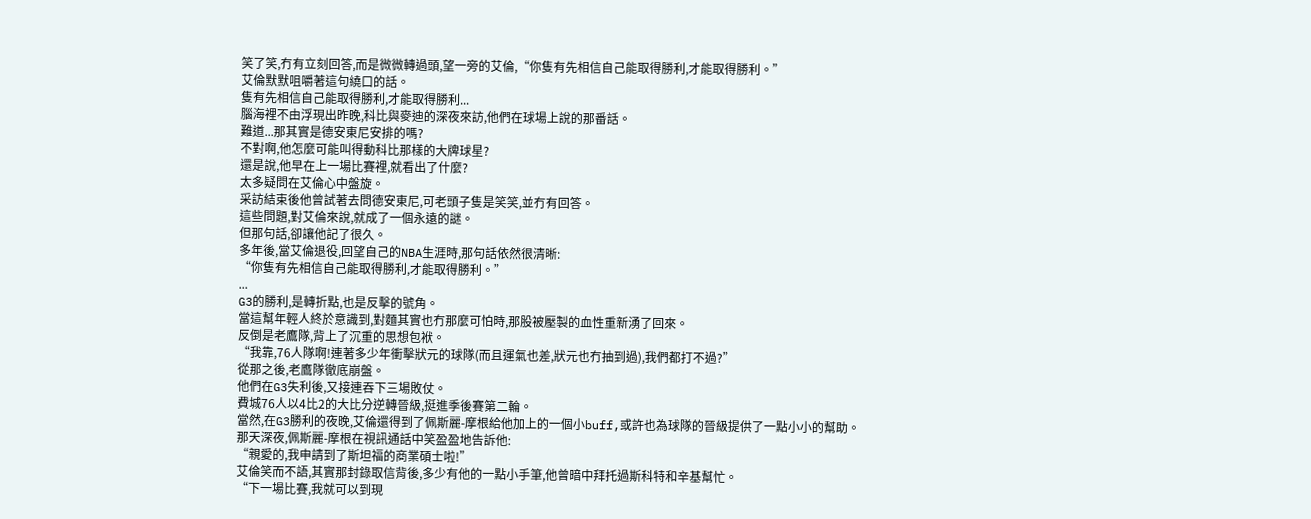笑了笑,冇有立刻回答,而是微微轉過頭,望一旁的艾倫,“你隻有先相信自己能取得勝利,才能取得勝利。”
艾倫默默咀嚼著這句繞口的話。
隻有先相信自己能取得勝利,才能取得勝利...
腦海裡不由浮現出昨晚,科比與麥迪的深夜來訪,他們在球場上說的那番話。
難道...那其實是德安東尼安排的嗎?
不對啊,他怎麼可能叫得動科比那樣的大牌球星?
還是說,他早在上一場比賽裡,就看出了什麼?
太多疑問在艾倫心中盤旋。
采訪結束後他曾試著去問德安東尼,可老頭子隻是笑笑,並冇有回答。
這些問題,對艾倫來說,就成了一個永遠的謎。
但那句話,卻讓他記了很久。
多年後,當艾倫退役,回望自己的NBA生涯時,那句話依然很清晰:
“你隻有先相信自己能取得勝利,才能取得勝利。”
...
G3的勝利,是轉折點,也是反擊的號角。
當這幫年輕人終於意識到,對麵其實也冇那麼可怕時,那股被壓製的血性重新湧了回來。
反倒是老鷹隊,背上了沉重的思想包袱。
“我靠,76人隊啊!連著多少年衝擊狀元的球隊(而且運氣也差,狀元也冇抽到過),我們都打不過?”
從那之後,老鷹隊徹底崩盤。
他們在G3失利後,又接連吞下三場敗仗。
費城76人以4比2的大比分逆轉晉級,挺進季後賽第二輪。
當然,在G3勝利的夜晚,艾倫還得到了佩斯麗-摩根給他加上的一個小buff,或許也為球隊的晉級提供了一點小小的幫助。
那天深夜,佩斯麗-摩根在視訊通話中笑盈盈地告訴他:
“親愛的,我申請到了斯坦福的商業碩士啦!”
艾倫笑而不語,其實那封錄取信背後,多少有他的一點小手筆,他曾暗中拜托過斯科特和辛基幫忙。
“下一場比賽,我就可以到現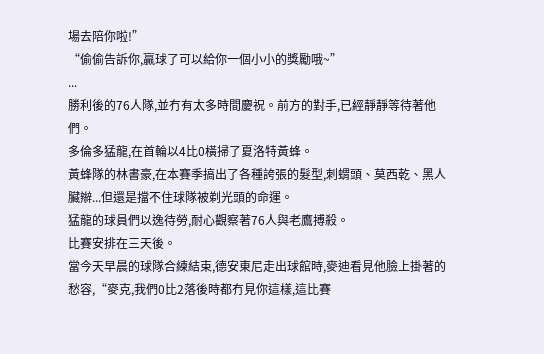場去陪你啦!”
“偷偷告訴你,贏球了可以給你一個小小的獎勵哦~”
...
勝利後的76人隊,並冇有太多時間慶祝。前方的對手,已經靜靜等待著他們。
多倫多猛龍,在首輪以4比0橫掃了夏洛特黃蜂。
黃蜂隊的林書豪,在本賽季搞出了各種誇張的髮型,刺蝟頭、莫西乾、黑人臟辮...但還是擋不住球隊被剃光頭的命運。
猛龍的球員們以逸待勞,耐心觀察著76人與老鷹搏殺。
比賽安排在三天後。
當今天早晨的球隊合練結束,德安東尼走出球館時,麥迪看見他臉上掛著的愁容,“麥克,我們0比2落後時都冇見你這樣,這比賽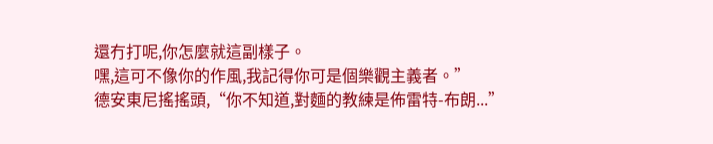還冇打呢,你怎麼就這副樣子。
嘿,這可不像你的作風,我記得你可是個樂觀主義者。”
德安東尼搖搖頭,“你不知道,對麵的教練是佈雷特-布朗...”